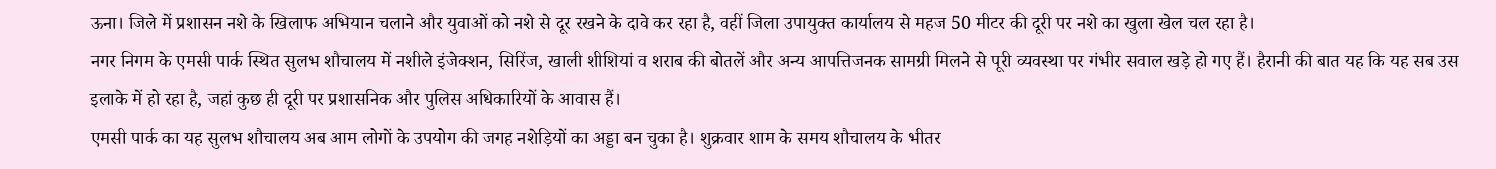ऊना। जिले में प्रशासन नशे के खिलाफ अभियान चलाने और युवाओं को नशे से दूर रखने के दावे कर रहा है, वहीं जिला उपायुक्त कार्यालय से महज 50 मीटर की दूरी पर नशे का खुला खेल चल रहा है।
नगर निगम के एमसी पार्क स्थित सुलभ शौचालय में नशीले इंजेक्शन, सिरिंज, खाली शीशियां व शराब की बोतलें और अन्य आपत्तिजनक सामग्री मिलने से पूरी व्यवस्था पर गंभीर सवाल खड़े हो गए हैं। हैरानी की बात यह कि यह सब उस इलाके में हो रहा है, जहां कुछ ही दूरी पर प्रशासनिक और पुलिस अधिकारियों के आवास हैं।
एमसी पार्क का यह सुलभ शौचालय अब आम लोगों के उपयोग की जगह नशेड़ियों का अड्डा बन चुका है। शुक्रवार शाम के समय शौचालय के भीतर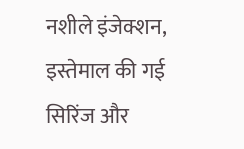नशीले इंजेक्शन, इस्तेमाल की गई सिरिंज और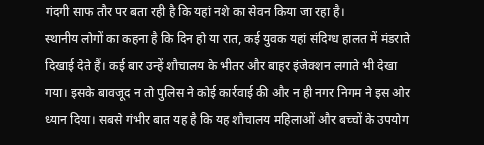गंदगी साफ तौर पर बता रही है कि यहां नशे का सेवन किया जा रहा है।
स्थानीय लोगों का कहना है कि दिन हो या रात, कई युवक यहां संदिग्ध हालत में मंडराते दिखाई देते हैं। कई बार उन्हें शौचालय के भीतर और बाहर इंजेक्शन लगाते भी देखा गया। इसके बावजूद न तो पुलिस ने कोई कार्रवाई की और न ही नगर निगम ने इस ओर ध्यान दिया। सबसे गंभीर बात यह है कि यह शौचालय महिलाओं और बच्चों के उपयोग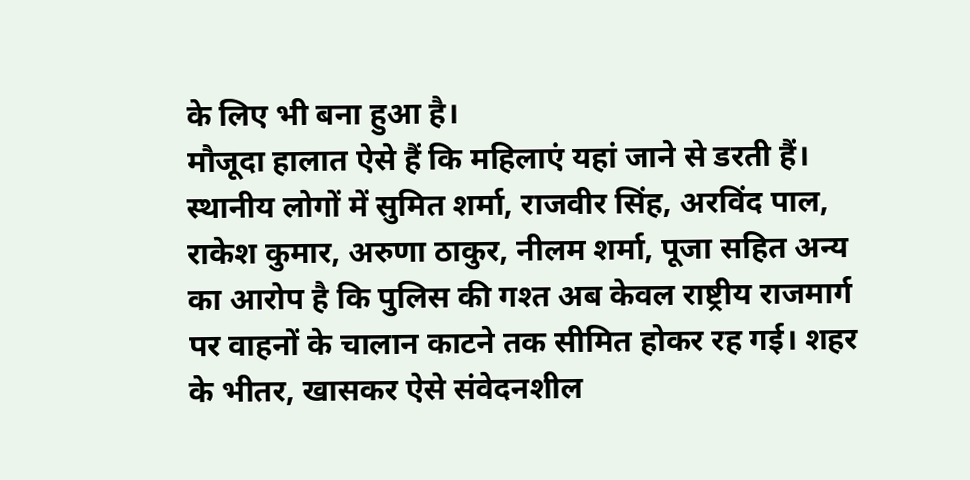के लिए भी बना हुआ है।
मौजूदा हालात ऐसे हैं कि महिलाएं यहां जाने से डरती हैं। स्थानीय लोगों में सुमित शर्मा, राजवीर सिंह, अरविंद पाल, राकेश कुमार, अरुणा ठाकुर, नीलम शर्मा, पूजा सहित अन्य का आरोप है कि पुलिस की गश्त अब केवल राष्ट्रीय राजमार्ग पर वाहनों के चालान काटने तक सीमित होकर रह गई। शहर के भीतर, खासकर ऐसे संवेदनशील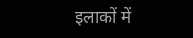इलाकों में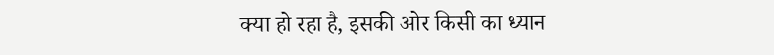क्या हो रहा है, इसकी ओर किसी का ध्यान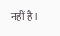नहीं है।